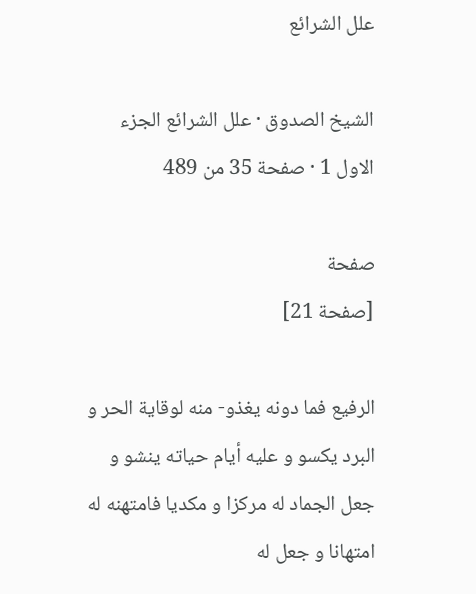علل الشرائع

الشيخ الصدوق · علل الشرائع الجزء الاول 1 · صفحة 35 من 489

صفحة
[صفحة 21]

الرفيع فما دونه يغذو- منه لوقاية الحر و البرد يكسو و عليه أيام حياته ينشو و جعل الجماد له مركزا و مكديا فامتهنه له امتهانا و جعل له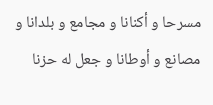مسرحا و أكنانا و مجامع و بلدانا و مصانع و أوطانا و جعل له حزنا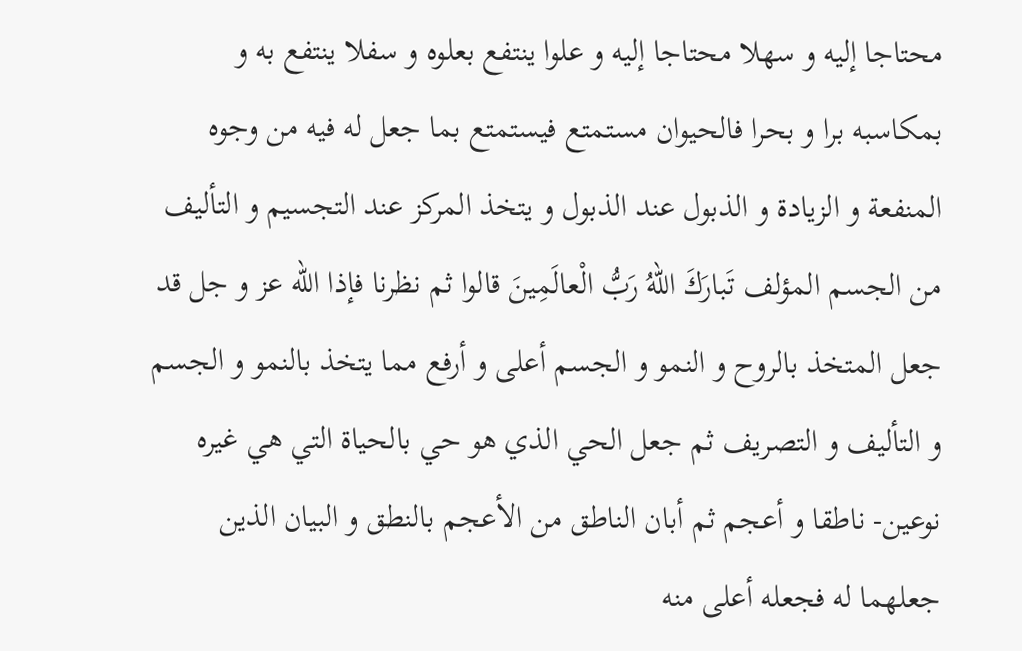محتاجا إليه و سهلا محتاجا إليه و علوا ينتفع بعلوه و سفلا ينتفع به و بمكاسبه برا و بحرا فالحيوان مستمتع فيستمتع بما جعل له فيه من وجوه المنفعة و الزيادة و الذبول عند الذبول و يتخذ المركز عند التجسيم و التأليف من الجسم المؤلف تَبارَكَ اللّهُ رَبُّ الْعالَمِينَ قالوا ثم نظرنا فإذا الله عز و جل قد جعل المتخذ بالروح و النمو و الجسم أعلى و أرفع مما يتخذ بالنمو و الجسم و التأليف و التصريف ثم جعل الحي الذي هو حي بالحياة التي هي غيره نوعين- ناطقا و أعجم ثم أبان الناطق من الأعجم بالنطق و البيان الذين جعلهما له فجعله أعلى منه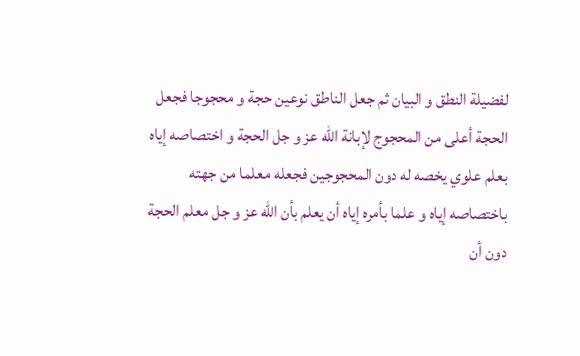لفضيلة النطق و البيان ثم جعل الناطق نوعين حجة و محجوجا فجعل الحجة أعلى من المحجوج لإبانة الله عز و جل الحجة و اختصاصه إياه بعلم علوي يخصه له دون المحجوجين فجعله معلما من جهته باختصاصه إياه و علما بأمره إياه أن يعلم بأن الله عز و جل معلم الحجة دون أن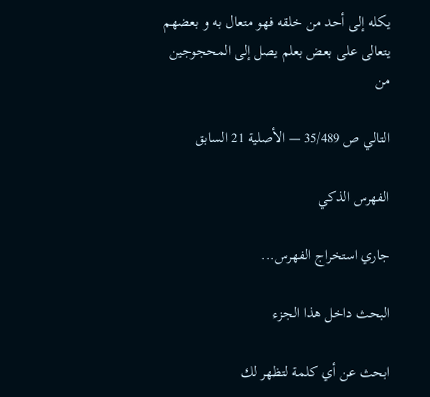يكله إلى أحد من خلقه فهو متعال به و بعضهم يتعالى على بعض بعلم يصل إلى المحجوجين من

التالي ص 35/489 — الأصلية 21 السابق

الفهرس الذكي

جاري استخراج الفهرس...

البحث داخل هذا الجزء

ابحث عن أي كلمة لتظهر لك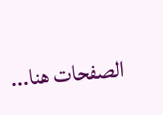الصفحات هنا...